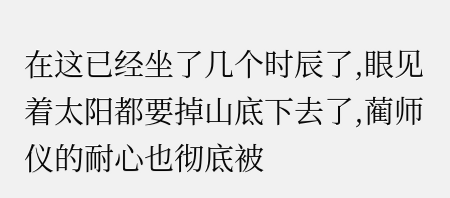在这已经坐了几个时辰了,眼见着太阳都要掉山底下去了,蔺师仪的耐心也彻底被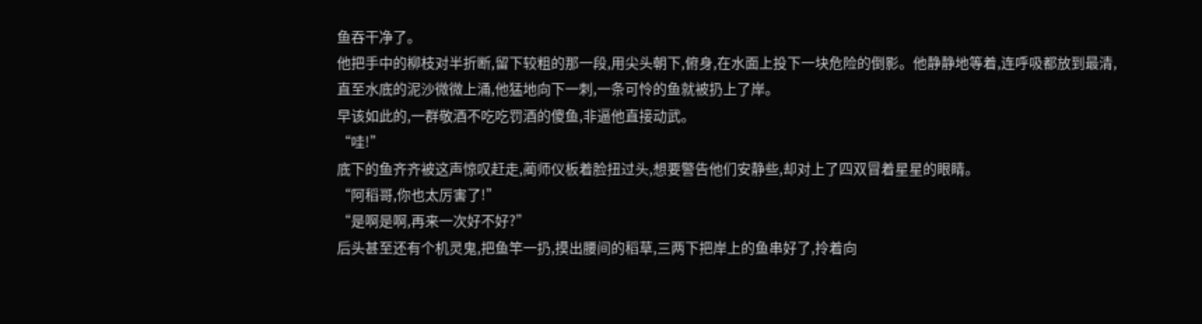鱼吞干净了。
他把手中的柳枝对半折断,留下较粗的那一段,用尖头朝下,俯身,在水面上投下一块危险的倒影。他静静地等着,连呼吸都放到最清,直至水底的泥沙微微上涌,他猛地向下一刺,一条可怜的鱼就被扔上了岸。
早该如此的,一群敬酒不吃吃罚酒的傻鱼,非逼他直接动武。
“哇!”
底下的鱼齐齐被这声惊叹赶走,蔺师仪板着脸扭过头,想要警告他们安静些,却对上了四双冒着星星的眼睛。
“阿稻哥,你也太厉害了!”
“是啊是啊,再来一次好不好?”
后头甚至还有个机灵鬼,把鱼竿一扔,摸出腰间的稻草,三两下把岸上的鱼串好了,拎着向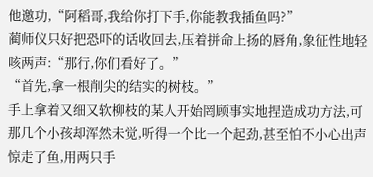他邀功,“阿稻哥,我给你打下手,你能教我插鱼吗?”
蔺师仪只好把恐吓的话收回去,压着拼命上扬的唇角,象征性地轻咳两声:“那行,你们看好了。”
“首先,拿一根削尖的结实的树枝。”
手上拿着又细又软柳枝的某人开始罔顾事实地捏造成功方法,可那几个小孩却浑然未觉,听得一个比一个起劲,甚至怕不小心出声惊走了鱼,用两只手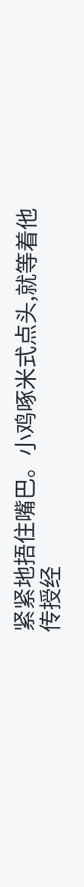紧紧地捂住嘴巴。小鸡啄米式点头,就等着他传授经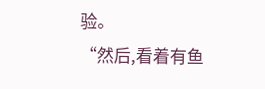验。
“然后,看着有鱼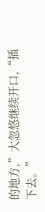的地方,”大忽悠继续开口,“插下去。”